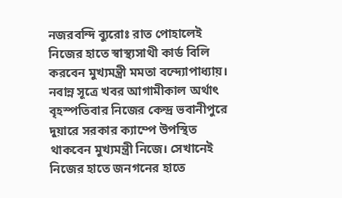নজরবন্দি ব্যুরোঃ রাত পোহালেই নিজের হাতে স্বাস্থ্যসাথী কার্ড বিলি করবেন মুখ্যমন্ত্রী মমতা বন্দ্যোপাধ্যায়। নবান্ন সূত্রে খবর আগামীকাল অর্থাৎ বৃহস্পতিবার নিজের কেন্দ্র ভবানীপুরে দুয়ারে সরকার ক্যাম্পে উপস্থিত থাকবেন মুখ্যমন্ত্রী নিজে। সেখানেই নিজের হাতে জনগনের হাতে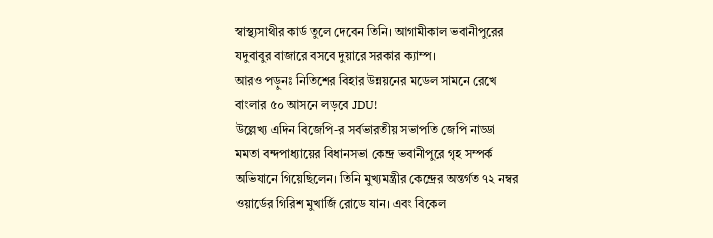স্বাস্থ্যসাথীর কার্ড তুলে দেবেন তিনি। আগামীকাল ভবানীপুরের যদুবাবুর বাজারে বসবে দুয়ারে সরকার ক্যাম্প।
আরও পড়ুনঃ নিতিশের বিহার উন্নয়নের মডেল সামনে রেখে বাংলার ৫০ আসনে লড়বে JDU!
উল্লেখ্য এদিন বিজেপি-র সর্বভারতীয় সভাপতি জেপি নাড্ডা মমতা বন্দপাধ্যায়ের বিধানসভা কেন্দ্র ভবানীপুরে গৃহ সম্পর্ক অভিযানে গিয়েছিলেন। তিনি মুখ্যমন্ত্রীর কেন্দ্রের অন্তর্গত ৭২ নম্বর ওয়ার্ডের গিরিশ মুখার্জি রোডে যান। এবং বিকেল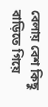বেলায় বেশ কিছু বাড়িতে গিয়ে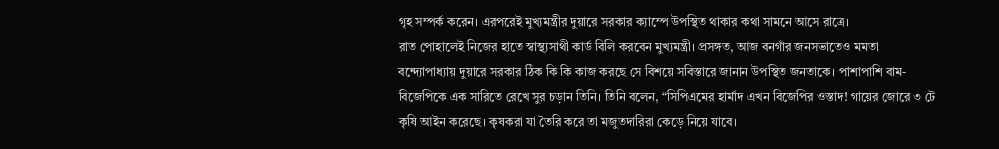গৃহ সম্পর্ক করেন। এরপরেই মুখ্যমন্ত্রীর দুয়ারে সরকার ক্যাম্পে উপস্থিত থাকার কথা সামনে আসে রাত্রে।
রাত পোহালেই নিজের হাতে স্বাস্থ্যসাথী কার্ড বিলি করবেন মুখ্যমন্ত্রী। প্রসঙ্গত, আজ বনগাঁর জনসভাতেও মমতা বন্দ্যোপাধ্যায় দুয়ারে সরকার ঠিক কি কি কাজ করছে সে বিশয়ে সবিস্তারে জানান উপস্থিত জনতাকে। পাশাপাশি বাম-বিজেপিকে এক সারিতে রেখে সুর চড়ান তিনি। তিনি বলেন, “সিপিএমের হার্মাদ এখন বিজেপির ওস্তাদ! গায়ের জোরে ৩ টে কৃষি আইন করেছে। কৃষকরা যা তৈরি করে তা মজুতদারিরা কেড়ে নিয়ে যাবে।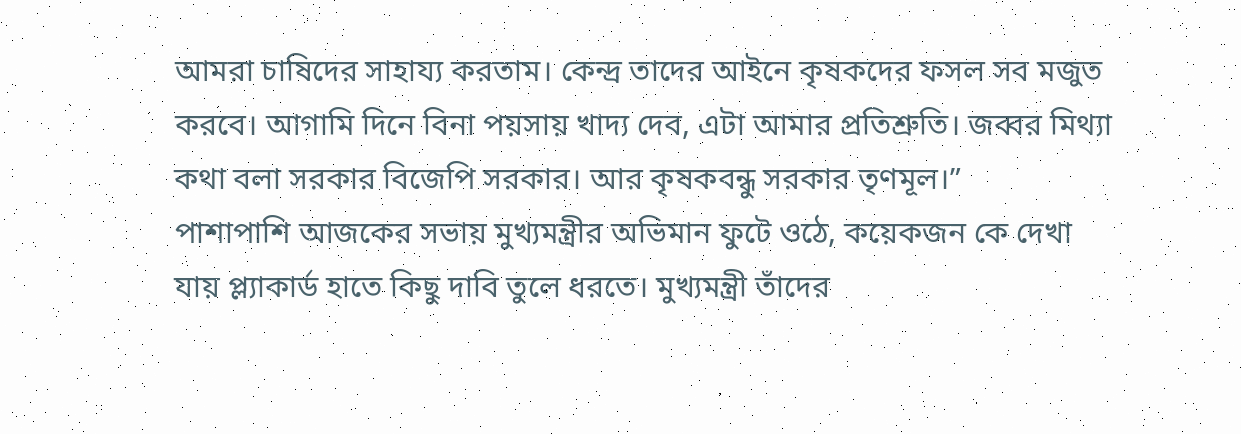আমরা চাষিদের সাহায্য করতাম। কেন্দ্র তাদের আইনে কৃষকদের ফসল সব মজুত করবে। আগামি দিনে বিনা পয়সায় খাদ্য দেব, এটা আমার প্রতিশ্রুতি। জব্বর মিথ্যা কথা বলা সরকার বিজেপি সরকার। আর কৃষকবন্ধু সরকার তৃণমূল।”
পাশাপাশি আজকের সভায় মুখ্যমন্ত্রীর অভিমান ফুটে ওঠে, কয়েকজন কে দেখা যায় প্ল্যাকার্ড হাতে কিছু দাবি তুলে ধরতে। মুখ্যমন্ত্রী তাঁদের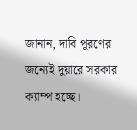জানান, দাবি পূরণের জন্যেই দুয়ারে সরকার ক্যাম্প হচ্ছে।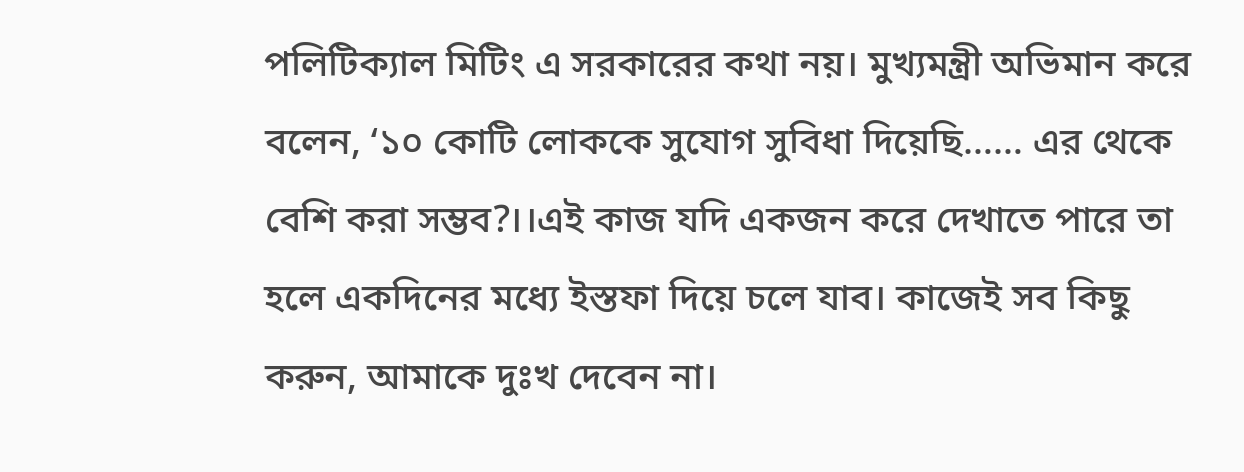পলিটিক্যাল মিটিং এ সরকারের কথা নয়। মুখ্যমন্ত্রী অভিমান করে বলেন, ‘১০ কোটি লোককে সুযোগ সুবিধা দিয়েছি…… এর থেকে বেশি করা সম্ভব?।।এই কাজ যদি একজন করে দেখাতে পারে তা হলে একদিনের মধ্যে ইস্তফা দিয়ে চলে যাব। কাজেই সব কিছু করুন, আমাকে দুঃখ দেবেন না।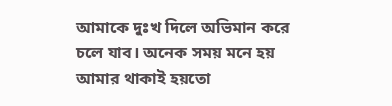আমাকে দুঃখ দিলে অভিমান করে চলে যাব। অনেক সময় মনে হয় আমার থাকাই হয়তো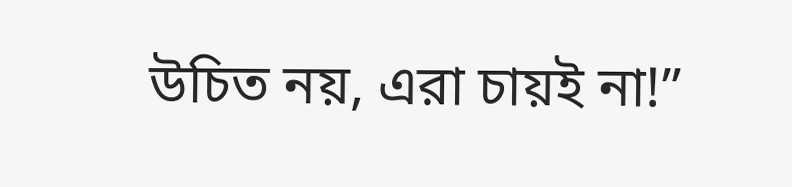উচিত নয়, এরা চায়ই না!”